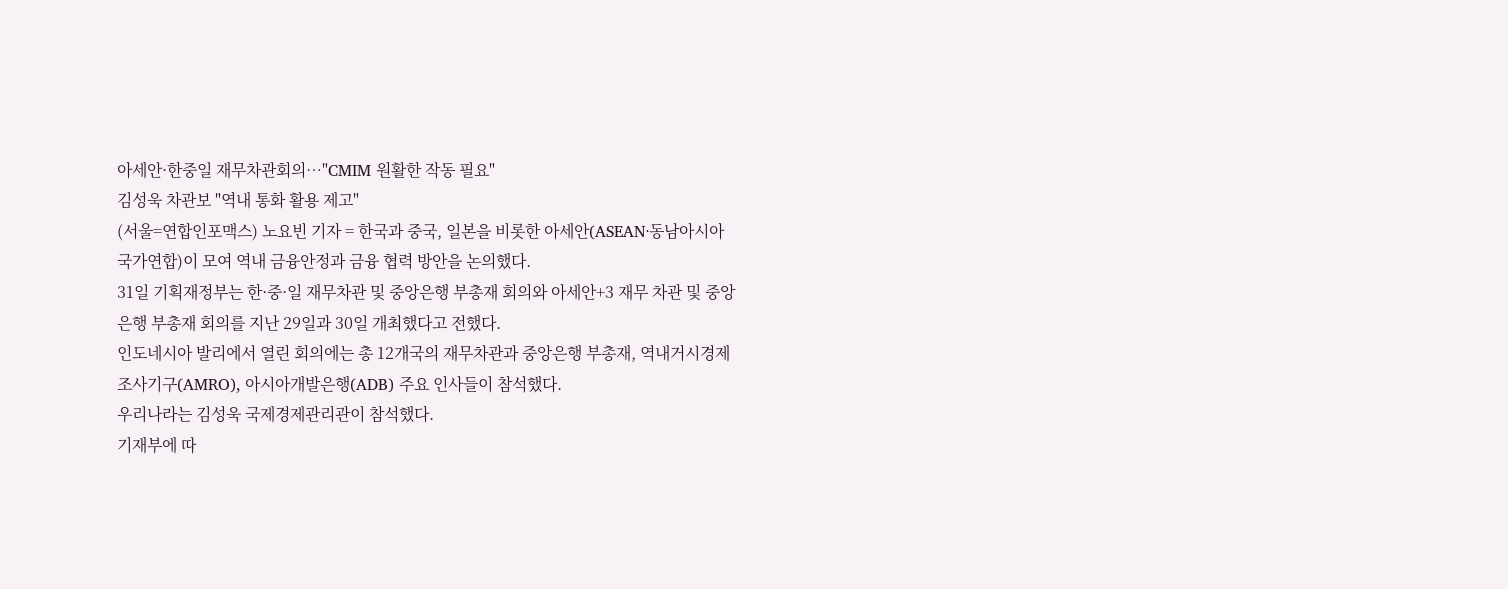아세안·한중일 재무차관회의…"CMIM 원활한 작동 필요"
김성욱 차관보 "역내 통화 활용 제고"
(서울=연합인포맥스) 노요빈 기자 = 한국과 중국, 일본을 비롯한 아세안(ASEAN·동남아시아국가연합)이 모여 역내 금융안정과 금융 협력 방안을 논의했다.
31일 기획재정부는 한·중·일 재무차관 및 중앙은행 부총재 회의와 아세안+3 재무 차관 및 중앙은행 부총재 회의를 지난 29일과 30일 개최했다고 전했다.
인도네시아 발리에서 열린 회의에는 총 12개국의 재무차관과 중앙은행 부총재, 역내거시경제조사기구(AMRO), 아시아개발은행(ADB) 주요 인사들이 참석했다.
우리나라는 김성욱 국제경제관리관이 참석했다.
기재부에 따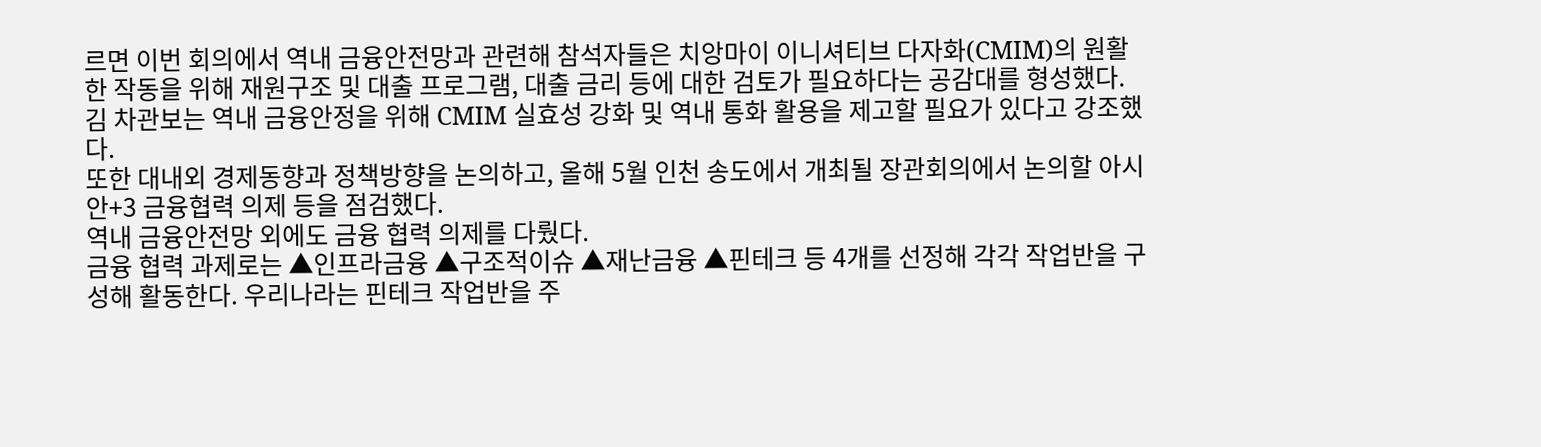르면 이번 회의에서 역내 금융안전망과 관련해 참석자들은 치앙마이 이니셔티브 다자화(CMIM)의 원활한 작동을 위해 재원구조 및 대출 프로그램, 대출 금리 등에 대한 검토가 필요하다는 공감대를 형성했다.
김 차관보는 역내 금융안정을 위해 CMIM 실효성 강화 및 역내 통화 활용을 제고할 필요가 있다고 강조했다.
또한 대내외 경제동향과 정책방향을 논의하고, 올해 5월 인천 송도에서 개최될 장관회의에서 논의할 아시안+3 금융협력 의제 등을 점검했다.
역내 금융안전망 외에도 금융 협력 의제를 다뤘다.
금융 협력 과제로는 ▲인프라금융 ▲구조적이슈 ▲재난금융 ▲핀테크 등 4개를 선정해 각각 작업반을 구성해 활동한다. 우리나라는 핀테크 작업반을 주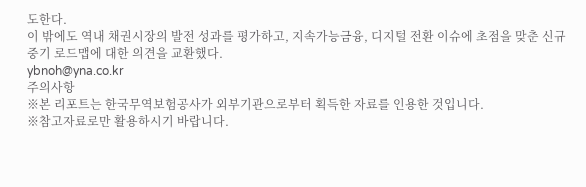도한다.
이 밖에도 역내 채권시장의 발전 성과를 평가하고, 지속가능금융, 디지털 전환 이슈에 초점을 맞춘 신규 중기 로드맵에 대한 의견을 교환했다.
ybnoh@yna.co.kr
주의사항
※본 리포트는 한국무역보험공사가 외부기관으로부터 획득한 자료를 인용한 것입니다.
※참고자료로만 활용하시기 바랍니다.